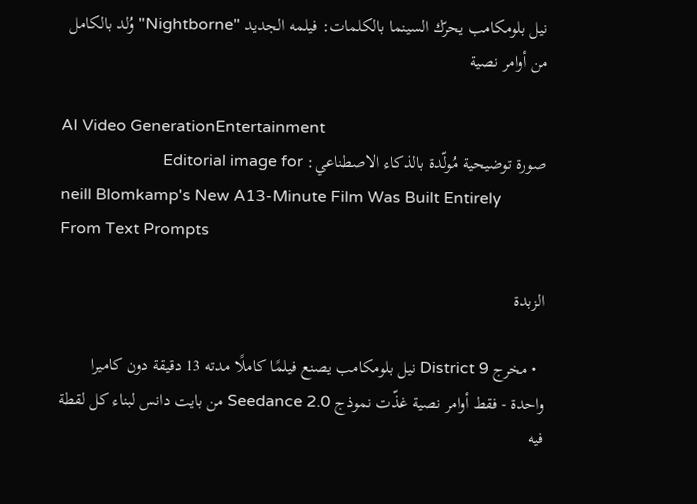نيل بلومكامب يحرّك السينما بالكلمات: فيلمه الجديد "Nightborne" وُلد بالكامل من أوامر نصية

AI Video GenerationEntertainment
صورة توضيحية مُولّدة بالذكاء الاصطناعي: Editorial image for
neill Blomkamp's New A13-Minute Film Was Built Entirely From Text Prompts

الزبدة

  • مخرج District 9 نيل بلومكامب يصنع فيلمًا كاملًا مدته 13 دقيقة دون كاميرا واحدة - فقط أوامر نصية غذّت نموذج Seedance 2.0 من بايت دانس لبناء كل لقطة فيه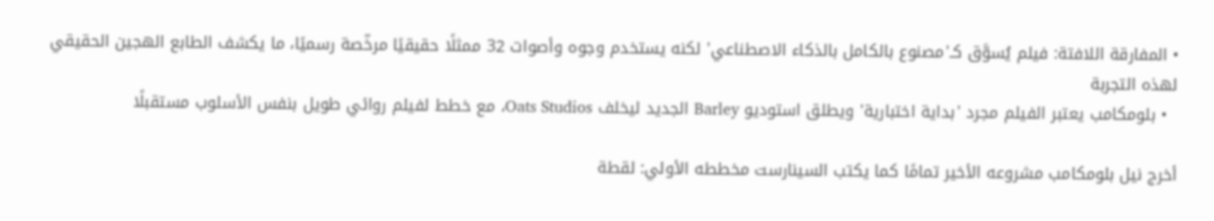• المفارقة اللافتة: فيلم يُسوَّق كـ'مصنوع بالكامل بالذكاء الاصطناعي' لكنه يستخدم وجوه وأصوات 32 ممثلًا حقيقيًا مرخّصة رسميًا، ما يكشف الطابع الهجين الحقيقي لهذه التجربة
  • بلومكامب يعتبر الفيلم مجرد 'بداية اختبارية' ويطلق استوديو Barley الجديد ليخلف Oats Studios، مع خطط لفيلم روائي طويل بنفس الأسلوب مستقبلًا

أخرج نيل بلومكامب مشروعه الأخير تمامًا كما يكتب السينارست مخططه الأولي: لقطة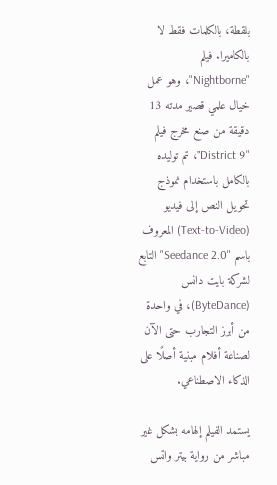بلقطة، بالكلمات فقط لا بالكاميرا. فيلم "Nightborne"، وهو عمل خيال علمي قصير مدته 13 دقيقة من صنع مخرج فيلم "District 9"، تم توليده بالكامل باستخدام نموذج تحويل النص إلى فيديو (Text-to-Video) المعروف باسم "Seedance 2.0" التابع لشركة بايت دانس (ByteDance)، في واحدة من أبرز التجارب حتى الآن لصناعة أفلام مبنية أصلًا على الذكاء الاصطناعي.

يستمد الفيلم إلهامه بشكل غير مباشر من رواية بيتر واتس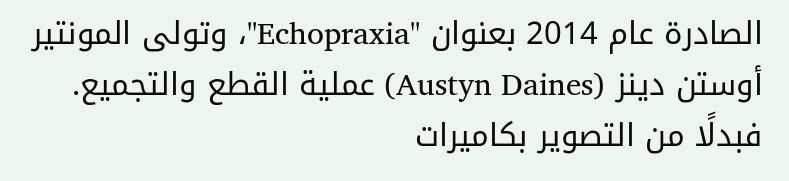الصادرة عام 2014 بعنوان "Echopraxia"، وتولى المونتير أوستن دينز (Austyn Daines) عملية القطع والتجميع. فبدلًا من التصوير بكاميرات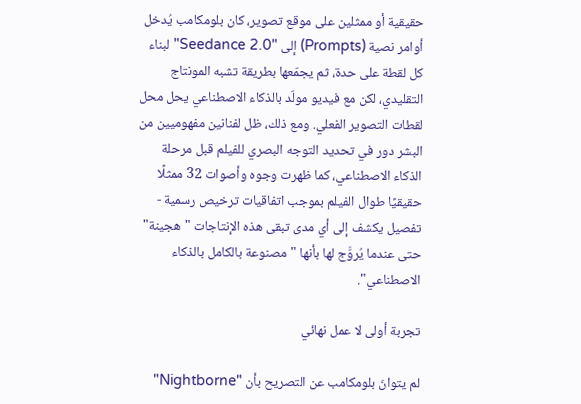حقيقية أو ممثلين على موقع تصوير، كان بلومكامب يُدخل أوامر نصية (Prompts) إلى "Seedance 2.0" لبناء كل لقطة على حدة، ثم يجمّعها بطريقة تشبه المونتاج التقليدي، لكن مع فيديو مولّد بالذكاء الاصطناعي يحل محل لقطات التصوير الفعلي. ومع ذلك، ظل لفنانين مفهوميين من البشر دور في تحديد التوجه البصري للفيلم قبل مرحلة الذكاء الاصطناعي، كما ظهرت وجوه وأصوات 32 ممثلًا حقيقيًا طوال الفيلم بموجب اتفاقيات ترخيص رسمية - تفصيل يكشف إلى أي مدى تبقى هذه الإنتاجات "هجينة" حتى عندما يُروَّج لها بأنها "مصنوعة بالكامل بالذكاء الاصطناعي".

تجربة أولى لا عمل نهائي

لم يتوانَ بلومكامب عن التصريح بأن "Nightborne"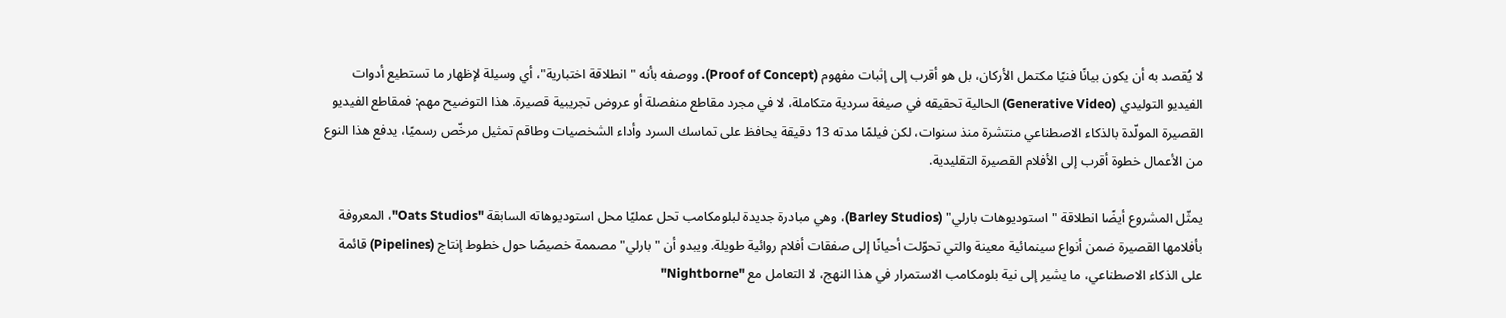لا يُقصد به أن يكون بيانًا فنيًا مكتمل الأركان، بل هو أقرب إلى إثبات مفهوم (Proof of Concept). ووصفه بأنه "انطلاقة اختبارية"، أي وسيلة لإظهار ما تستطيع أدوات الفيديو التوليدي (Generative Video) الحالية تحقيقه في صيغة سردية متكاملة، لا في مجرد مقاطع منفصلة أو عروض تجريبية قصيرة. هذا التوضيح مهم: فمقاطع الفيديو القصيرة المولّدة بالذكاء الاصطناعي منتشرة منذ سنوات، لكن فيلمًا مدته 13 دقيقة يحافظ على تماسك السرد وأداء الشخصيات وطاقم تمثيل مرخّص رسميًا، يدفع هذا النوع من الأعمال خطوة أقرب إلى الأفلام القصيرة التقليدية.

يمثّل المشروع أيضًا انطلاقة "استوديوهات بارلي" (Barley Studios)، وهي مبادرة جديدة لبلومكامب تحل عمليًا محل استوديوهاته السابقة "Oats Studios"، المعروفة بأفلامها القصيرة ضمن أنواع سينمائية معينة والتي تحوّلت أحيانًا إلى صفقات أفلام روائية طويلة. ويبدو أن "بارلي" مصممة خصيصًا حول خطوط إنتاج (Pipelines) قائمة على الذكاء الاصطناعي، ما يشير إلى نية بلومكامب الاستمرار في هذا النهج، لا التعامل مع "Nightborne"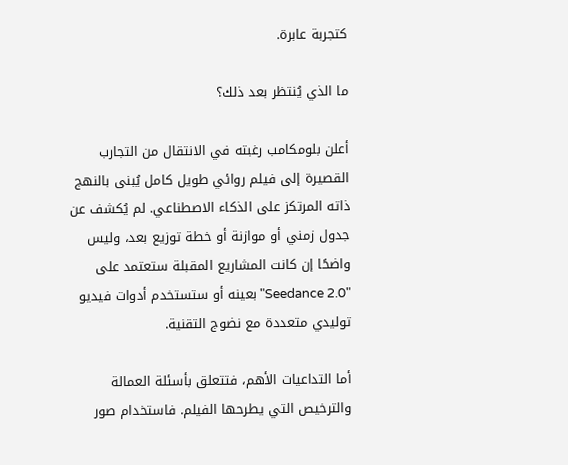كتجربة عابرة.

ما الذي يُنتظر بعد ذلك؟

أعلن بلومكامب رغبته في الانتقال من التجارب القصيرة إلى فيلم روائي طويل كامل يُبنى بالنهج ذاته المرتكز على الذكاء الاصطناعي. لم يُكشف عن جدول زمني أو موازنة أو خطة توزيع بعد، وليس واضحًا إن كانت المشاريع المقبلة ستعتمد على "Seedance 2.0" بعينه أو ستستخدم أدوات فيديو توليدي متعددة مع نضوج التقنية.

أما التداعيات الأهم، فتتعلق بأسئلة العمالة والترخيص التي يطرحها الفيلم. فاستخدام صور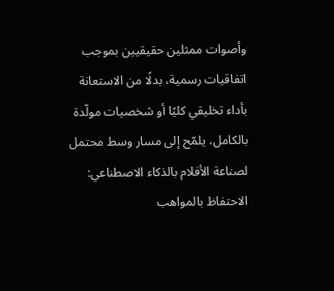وأصوات ممثلين حقيقيين بموجب اتفاقيات رسمية، بدلًا من الاستعانة بأداء تخليقي كليًا أو شخصيات مولّدة بالكامل، يلمّح إلى مسار وسط محتمل لصناعة الأفلام بالذكاء الاصطناعي: الاحتفاظ بالمواهب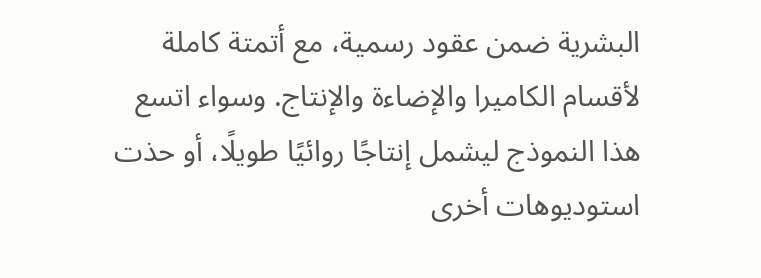البشرية ضمن عقود رسمية، مع أتمتة كاملة لأقسام الكاميرا والإضاءة والإنتاج. وسواء اتسع هذا النموذج ليشمل إنتاجًا روائيًا طويلًا، أو حذت استوديوهات أخرى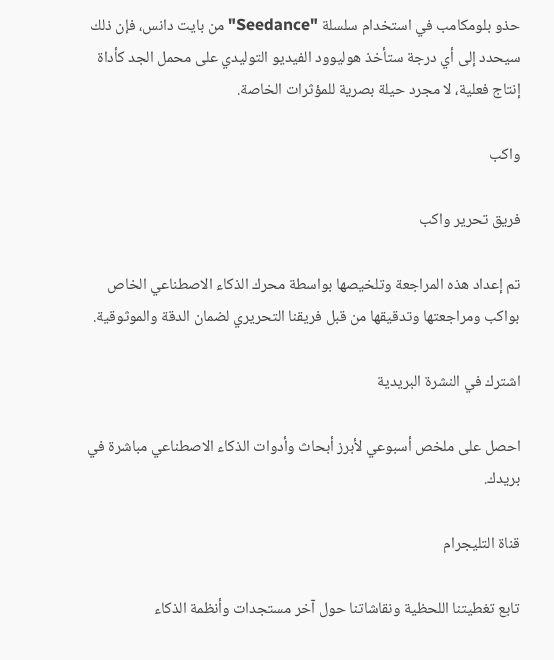حذو بلومكامب في استخدام سلسلة "Seedance" من بايت دانس، فإن ذلك سيحدد إلى أي درجة ستأخذ هوليوود الفيديو التوليدي على محمل الجد كأداة إنتاج فعلية، لا مجرد حيلة بصرية للمؤثرات الخاصة.

واكب

فريق تحرير واكب

تم إعداد هذه المراجعة وتلخيصها بواسطة محرك الذكاء الاصطناعي الخاص بواكب ومراجعتها وتدقيقها من قبل فريقنا التحريري لضمان الدقة والموثوقية.

اشترك في النشرة البريدية

احصل على ملخص أسبوعي لأبرز أبحاث وأدوات الذكاء الاصطناعي مباشرة في بريدك.

قناة التليجرام

تابع تغطيتنا اللحظية ونقاشاتنا حول آخر مستجدات وأنظمة الذكاء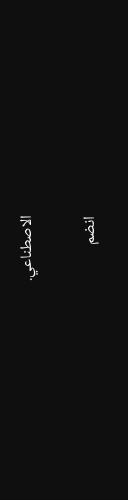الاصطناعي.

انضم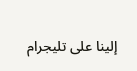إلينا على تليجرام